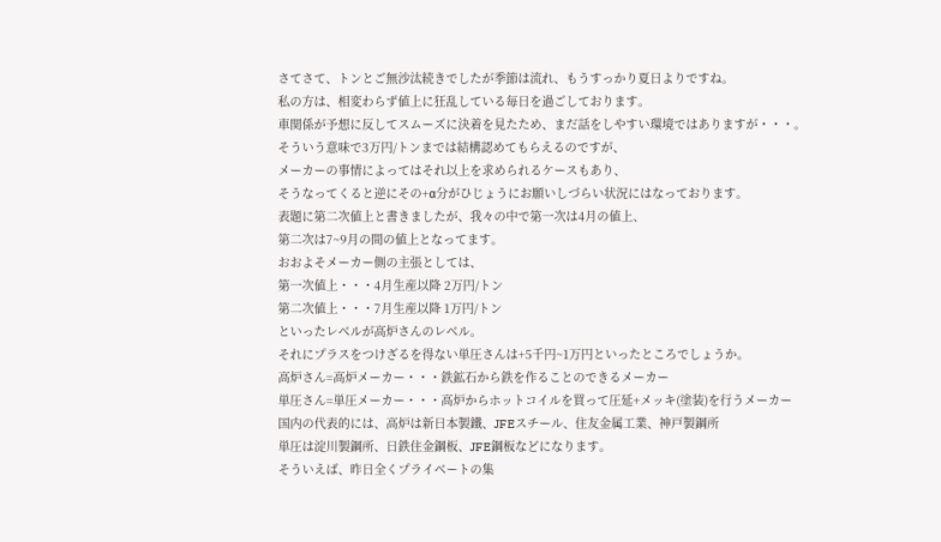さてさて、トンとご無沙汰続きでしたが季節は流れ、もうすっかり夏日よりですね。
私の方は、相変わらず値上に狂乱している毎日を過ごしております。
車関係が予想に反してスムーズに決着を見たため、まだ話をしやすい環境ではありますが・・・。
そういう意味で3万円/トンまでは結構認めてもらえるのですが、
メーカーの事情によってはそれ以上を求められるケースもあり、
そうなってくると逆にその+α分がひじょうにお願いしづらい状況にはなっております。
表題に第二次値上と書きましたが、我々の中で第一次は4月の値上、
第二次は7~9月の間の値上となってます。
おおよそメーカー側の主張としては、
第一次値上・・・4月生産以降 2万円/トン
第二次値上・・・7月生産以降 1万円/トン
といったレベルが高炉さんのレベル。
それにプラスをつけざるを得ない単圧さんは+5千円~1万円といったところでしょうか。
高炉さん=高炉メーカー・・・鉄鉱石から鉄を作ることのできるメーカー
単圧さん=単圧メーカー・・・高炉からホットコイルを買って圧延+メッキ(塗装)を行うメーカー
国内の代表的には、高炉は新日本製鐵、JFEスチール、住友金属工業、神戸製鋼所
単圧は淀川製鋼所、日鉄住金鋼板、JFE鋼板などになります。
そういえば、昨日全くプライベートの集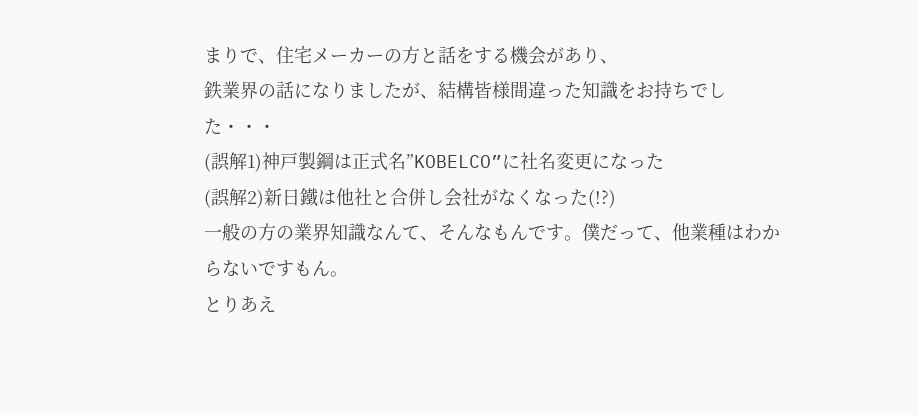まりで、住宅メーカーの方と話をする機会があり、
鉄業界の話になりましたが、結構皆様間違った知識をお持ちでした・・・
(誤解1)神戸製鋼は正式名”KOBELCO”に社名変更になった
(誤解2)新日鐵は他社と合併し会社がなくなった(!?)
一般の方の業界知識なんて、そんなもんです。僕だって、他業種はわからないですもん。
とりあえ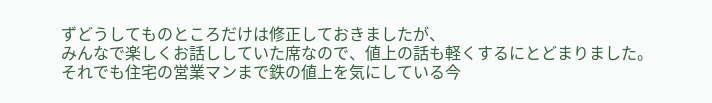ずどうしてものところだけは修正しておきましたが、
みんなで楽しくお話ししていた席なので、値上の話も軽くするにとどまりました。
それでも住宅の営業マンまで鉄の値上を気にしている今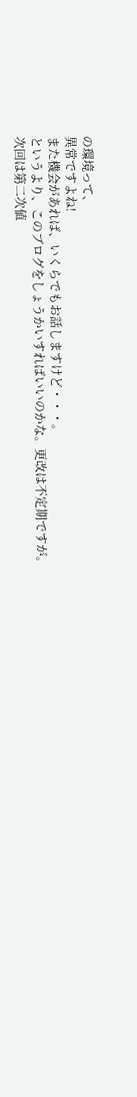の環境って、
異常ですよね!
また機会があれば、いくらでもお話しますけど・・・。
というより、このブログをしょうかいすればいいのかな。更改は不定期ですが。
次回は第二次値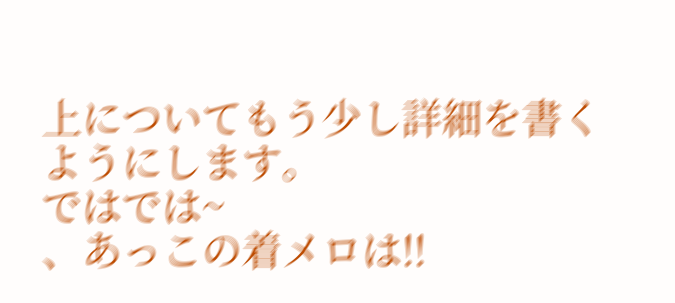上についてもう少し詳細を書くようにします。
ではでは~
、あっこの着メロは!!